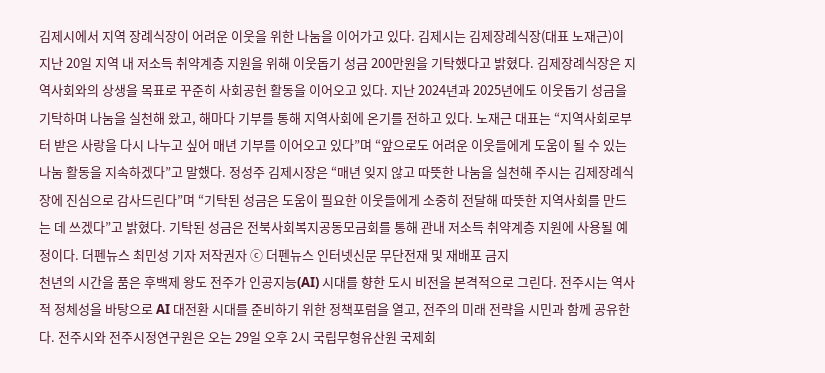김제시에서 지역 장례식장이 어려운 이웃을 위한 나눔을 이어가고 있다. 김제시는 김제장례식장(대표 노재근)이 지난 20일 지역 내 저소득 취약계층 지원을 위해 이웃돕기 성금 200만원을 기탁했다고 밝혔다. 김제장례식장은 지역사회와의 상생을 목표로 꾸준히 사회공헌 활동을 이어오고 있다. 지난 2024년과 2025년에도 이웃돕기 성금을 기탁하며 나눔을 실천해 왔고, 해마다 기부를 통해 지역사회에 온기를 전하고 있다. 노재근 대표는 “지역사회로부터 받은 사랑을 다시 나누고 싶어 매년 기부를 이어오고 있다”며 “앞으로도 어려운 이웃들에게 도움이 될 수 있는 나눔 활동을 지속하겠다”고 말했다. 정성주 김제시장은 “매년 잊지 않고 따뜻한 나눔을 실천해 주시는 김제장례식장에 진심으로 감사드린다”며 “기탁된 성금은 도움이 필요한 이웃들에게 소중히 전달해 따뜻한 지역사회를 만드는 데 쓰겠다”고 밝혔다. 기탁된 성금은 전북사회복지공동모금회를 통해 관내 저소득 취약계층 지원에 사용될 예정이다. 더펜뉴스 최민성 기자 저작권자 ⓒ 더펜뉴스 인터넷신문 무단전재 및 재배포 금지
천년의 시간을 품은 후백제 왕도 전주가 인공지능(AI) 시대를 향한 도시 비전을 본격적으로 그린다. 전주시는 역사적 정체성을 바탕으로 AI 대전환 시대를 준비하기 위한 정책포럼을 열고, 전주의 미래 전략을 시민과 함께 공유한다. 전주시와 전주시정연구원은 오는 29일 오후 2시 국립무형유산원 국제회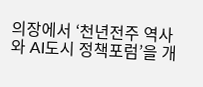의장에서 ‘천년전주 역사와 AI도시 정책포럼’을 개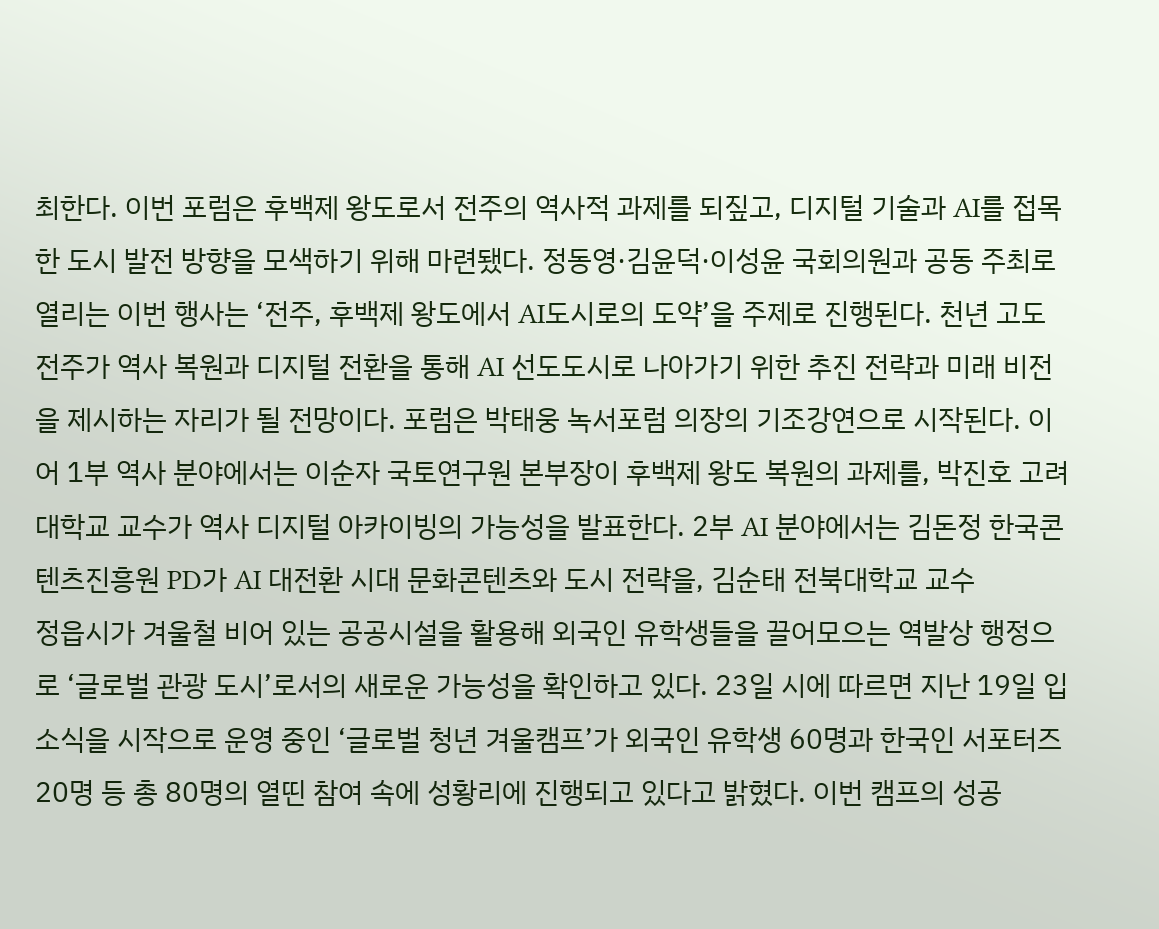최한다. 이번 포럼은 후백제 왕도로서 전주의 역사적 과제를 되짚고, 디지털 기술과 AI를 접목한 도시 발전 방향을 모색하기 위해 마련됐다. 정동영·김윤덕·이성윤 국회의원과 공동 주최로 열리는 이번 행사는 ‘전주, 후백제 왕도에서 AI도시로의 도약’을 주제로 진행된다. 천년 고도 전주가 역사 복원과 디지털 전환을 통해 AI 선도도시로 나아가기 위한 추진 전략과 미래 비전을 제시하는 자리가 될 전망이다. 포럼은 박태웅 녹서포럼 의장의 기조강연으로 시작된다. 이어 1부 역사 분야에서는 이순자 국토연구원 본부장이 후백제 왕도 복원의 과제를, 박진호 고려대학교 교수가 역사 디지털 아카이빙의 가능성을 발표한다. 2부 AI 분야에서는 김돈정 한국콘텐츠진흥원 PD가 AI 대전환 시대 문화콘텐츠와 도시 전략을, 김순태 전북대학교 교수
정읍시가 겨울철 비어 있는 공공시설을 활용해 외국인 유학생들을 끌어모으는 역발상 행정으로 ‘글로벌 관광 도시’로서의 새로운 가능성을 확인하고 있다. 23일 시에 따르면 지난 19일 입소식을 시작으로 운영 중인 ‘글로벌 청년 겨울캠프’가 외국인 유학생 60명과 한국인 서포터즈 20명 등 총 80명의 열띤 참여 속에 성황리에 진행되고 있다고 밝혔다. 이번 캠프의 성공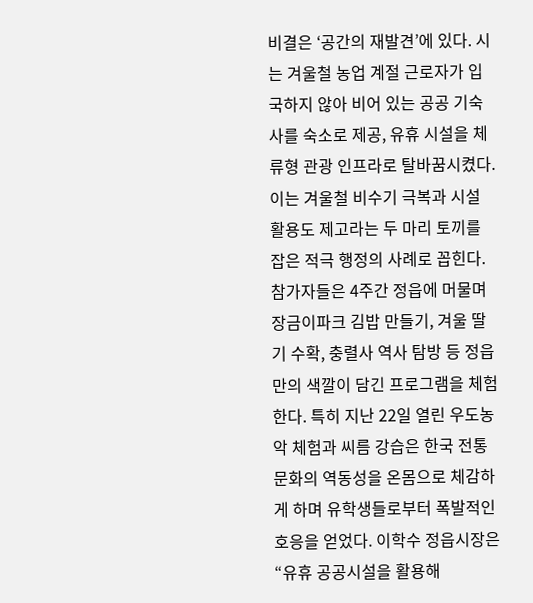비결은 ‘공간의 재발견’에 있다. 시는 겨울철 농업 계절 근로자가 입국하지 않아 비어 있는 공공 기숙사를 숙소로 제공, 유휴 시설을 체류형 관광 인프라로 탈바꿈시켰다. 이는 겨울철 비수기 극복과 시설 활용도 제고라는 두 마리 토끼를 잡은 적극 행정의 사례로 꼽힌다. 참가자들은 4주간 정읍에 머물며 장금이파크 김밥 만들기, 겨울 딸기 수확, 충렬사 역사 탐방 등 정읍만의 색깔이 담긴 프로그램을 체험한다. 특히 지난 22일 열린 우도농악 체험과 씨름 강습은 한국 전통문화의 역동성을 온몸으로 체감하게 하며 유학생들로부터 폭발적인 호응을 얻었다. 이학수 정읍시장은 “유휴 공공시설을 활용해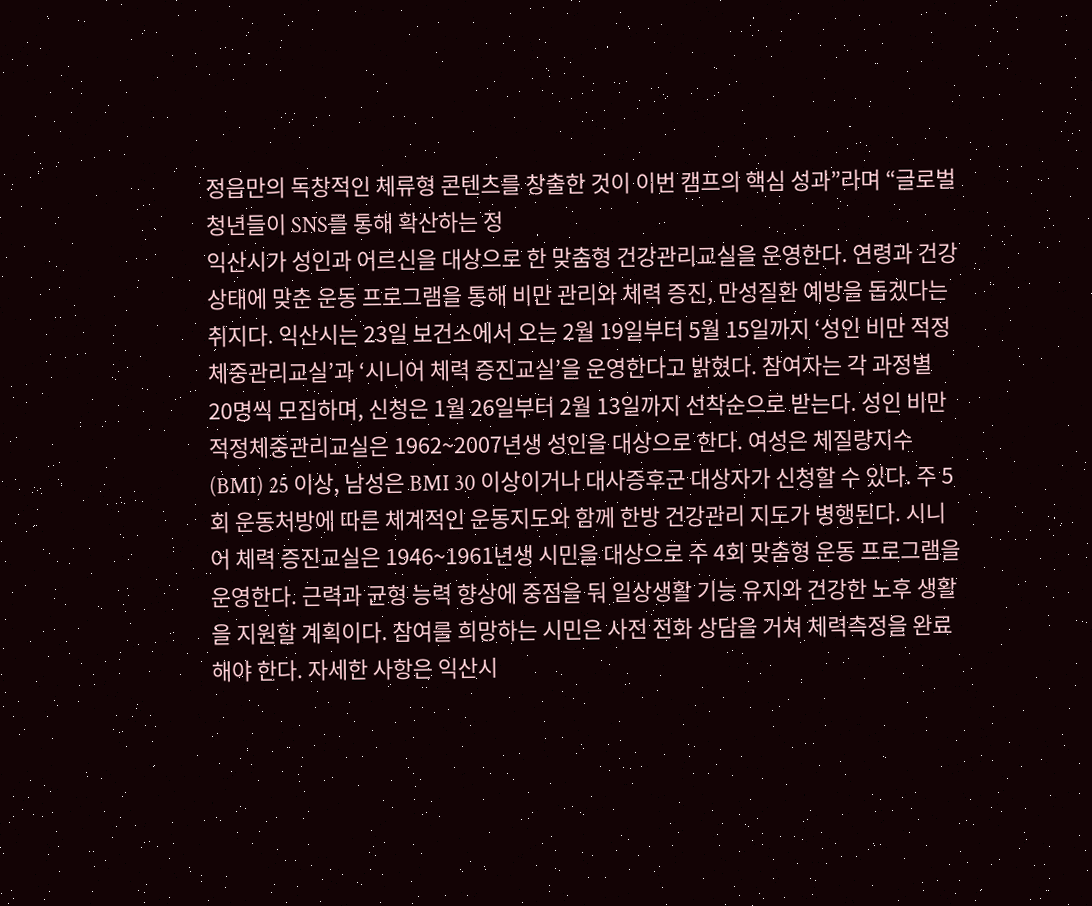정읍만의 독창적인 체류형 콘텐츠를 창출한 것이 이번 캠프의 핵심 성과”라며 “글로벌 청년들이 SNS를 통해 확산하는 정
익산시가 성인과 어르신을 대상으로 한 맞춤형 건강관리교실을 운영한다. 연령과 건강 상태에 맞춘 운동 프로그램을 통해 비만 관리와 체력 증진, 만성질환 예방을 돕겠다는 취지다. 익산시는 23일 보건소에서 오는 2월 19일부터 5월 15일까지 ‘성인 비만 적정체중관리교실’과 ‘시니어 체력 증진교실’을 운영한다고 밝혔다. 참여자는 각 과정별 20명씩 모집하며, 신청은 1월 26일부터 2월 13일까지 선착순으로 받는다. 성인 비만 적정체중관리교실은 1962~2007년생 성인을 대상으로 한다. 여성은 체질량지수(BMI) 25 이상, 남성은 BMI 30 이상이거나 대사증후군 대상자가 신청할 수 있다. 주 5회 운동처방에 따른 체계적인 운동지도와 함께 한방 건강관리 지도가 병행된다. 시니어 체력 증진교실은 1946~1961년생 시민을 대상으로 주 4회 맞춤형 운동 프로그램을 운영한다. 근력과 균형 능력 향상에 중점을 둬 일상생활 기능 유지와 건강한 노후 생활을 지원할 계획이다. 참여를 희망하는 시민은 사전 전화 상담을 거쳐 체력측정을 완료해야 한다. 자세한 사항은 익산시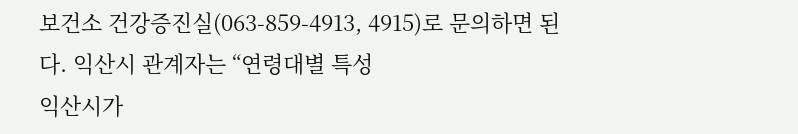보건소 건강증진실(063-859-4913, 4915)로 문의하면 된다. 익산시 관계자는 “연령대별 특성
익산시가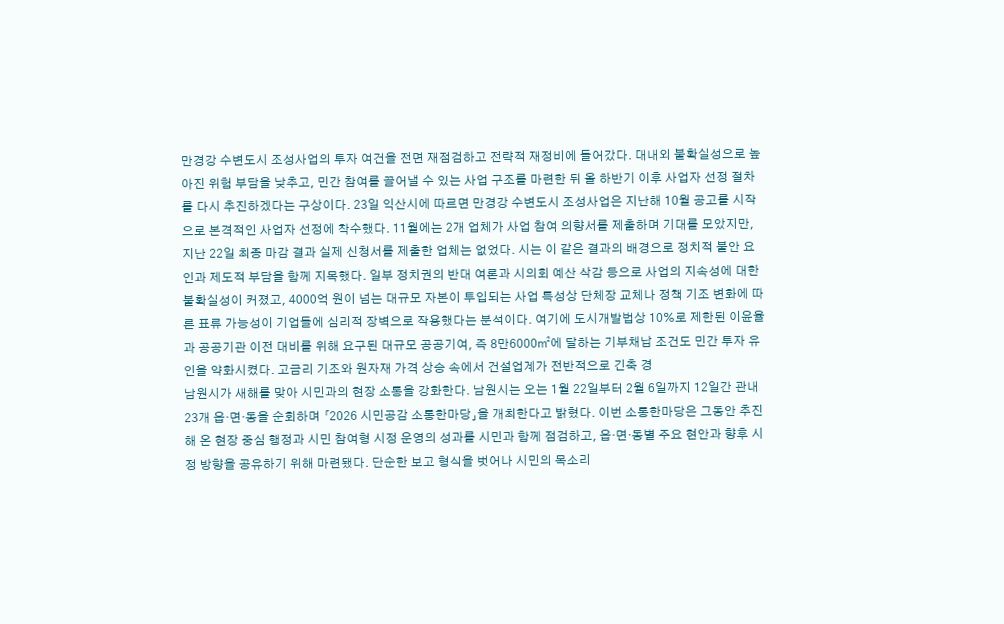만경강 수변도시 조성사업의 투자 여건을 전면 재점검하고 전략적 재정비에 들어갔다. 대내외 불확실성으로 높아진 위험 부담을 낮추고, 민간 참여를 끌어낼 수 있는 사업 구조를 마련한 뒤 올 하반기 이후 사업자 선정 절차를 다시 추진하겠다는 구상이다. 23일 익산시에 따르면 만경강 수변도시 조성사업은 지난해 10월 공고를 시작으로 본격적인 사업자 선정에 착수했다. 11월에는 2개 업체가 사업 참여 의향서를 제출하며 기대를 모았지만, 지난 22일 최종 마감 결과 실제 신청서를 제출한 업체는 없었다. 시는 이 같은 결과의 배경으로 정치적 불안 요인과 제도적 부담을 함께 지목했다. 일부 정치권의 반대 여론과 시의회 예산 삭감 등으로 사업의 지속성에 대한 불확실성이 커졌고, 4000억 원이 넘는 대규모 자본이 투입되는 사업 특성상 단체장 교체나 정책 기조 변화에 따른 표류 가능성이 기업들에 심리적 장벽으로 작용했다는 분석이다. 여기에 도시개발법상 10%로 제한된 이윤율과 공공기관 이전 대비를 위해 요구된 대규모 공공기여, 즉 8만6000㎡에 달하는 기부채납 조건도 민간 투자 유인을 약화시켰다. 고금리 기조와 원자재 가격 상승 속에서 건설업계가 전반적으로 긴축 경
남원시가 새해를 맞아 시민과의 현장 소통을 강화한다. 남원시는 오는 1월 22일부터 2월 6일까지 12일간 관내 23개 읍·면·동을 순회하며 「2026 시민공감 소통한마당」을 개최한다고 밝혔다. 이번 소통한마당은 그동안 추진해 온 현장 중심 행정과 시민 참여형 시정 운영의 성과를 시민과 함께 점검하고, 읍·면·동별 주요 현안과 향후 시정 방향을 공유하기 위해 마련됐다. 단순한 보고 형식을 벗어나 시민의 목소리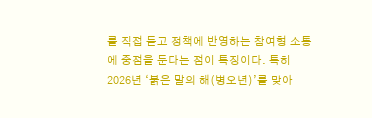를 직접 듣고 정책에 반영하는 참여형 소통에 중점을 둔다는 점이 특징이다. 특히 2026년 ‘붉은 말의 해(병오년)’를 맞아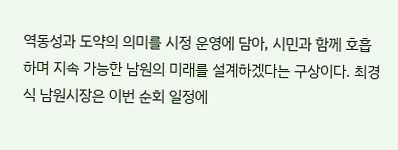역동성과 도약의 의미를 시정 운영에 담아, 시민과 함께 호흡하며 지속 가능한 남원의 미래를 설계하겠다는 구상이다. 최경식 남원시장은 이번 순회 일정에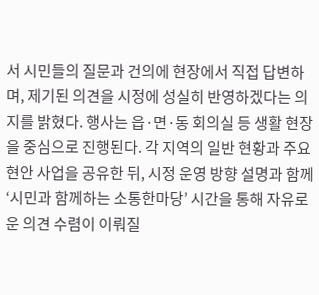서 시민들의 질문과 건의에 현장에서 직접 답변하며, 제기된 의견을 시정에 성실히 반영하겠다는 의지를 밝혔다. 행사는 읍·면·동 회의실 등 생활 현장을 중심으로 진행된다. 각 지역의 일반 현황과 주요 현안 사업을 공유한 뒤, 시정 운영 방향 설명과 함께 ‘시민과 함께하는 소통한마당’ 시간을 통해 자유로운 의견 수렴이 이뤄질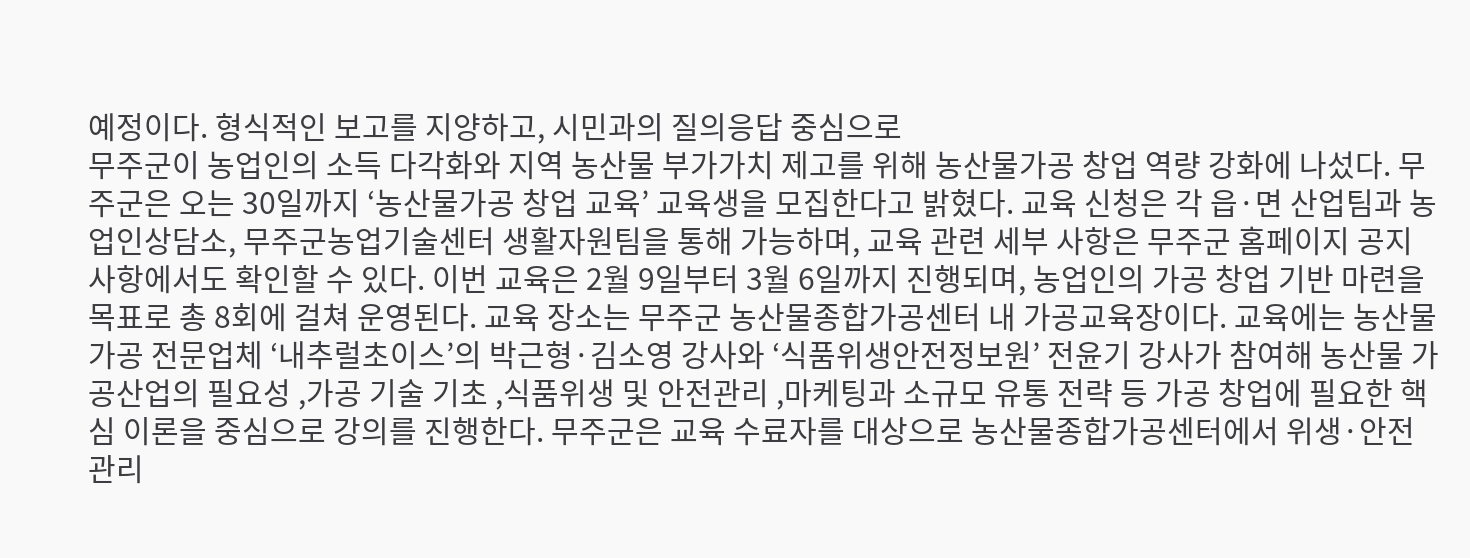예정이다. 형식적인 보고를 지양하고, 시민과의 질의응답 중심으로
무주군이 농업인의 소득 다각화와 지역 농산물 부가가치 제고를 위해 농산물가공 창업 역량 강화에 나섰다. 무주군은 오는 30일까지 ‘농산물가공 창업 교육’ 교육생을 모집한다고 밝혔다. 교육 신청은 각 읍·면 산업팀과 농업인상담소, 무주군농업기술센터 생활자원팀을 통해 가능하며, 교육 관련 세부 사항은 무주군 홈페이지 공지사항에서도 확인할 수 있다. 이번 교육은 2월 9일부터 3월 6일까지 진행되며, 농업인의 가공 창업 기반 마련을 목표로 총 8회에 걸쳐 운영된다. 교육 장소는 무주군 농산물종합가공센터 내 가공교육장이다. 교육에는 농산물 가공 전문업체 ‘내추럴초이스’의 박근형·김소영 강사와 ‘식품위생안전정보원’ 전윤기 강사가 참여해 농산물 가공산업의 필요성 ,가공 기술 기초 ,식품위생 및 안전관리 ,마케팅과 소규모 유통 전략 등 가공 창업에 필요한 핵심 이론을 중심으로 강의를 진행한다. 무주군은 교육 수료자를 대상으로 농산물종합가공센터에서 위생·안전 관리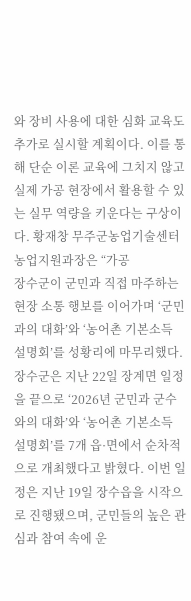와 장비 사용에 대한 심화 교육도 추가로 실시할 계획이다. 이를 통해 단순 이론 교육에 그치지 않고 실제 가공 현장에서 활용할 수 있는 실무 역량을 키운다는 구상이다. 황재창 무주군농업기술센터 농업지원과장은 “가공
장수군이 군민과 직접 마주하는 현장 소통 행보를 이어가며 ‘군민과의 대화’와 ‘농어촌 기본소득 설명회’를 성황리에 마무리했다. 장수군은 지난 22일 장계면 일정을 끝으로 ‘2026년 군민과 군수와의 대화’와 ‘농어촌 기본소득 설명회’를 7개 읍·면에서 순차적으로 개최했다고 밝혔다. 이번 일정은 지난 19일 장수읍을 시작으로 진행됐으며, 군민들의 높은 관심과 참여 속에 운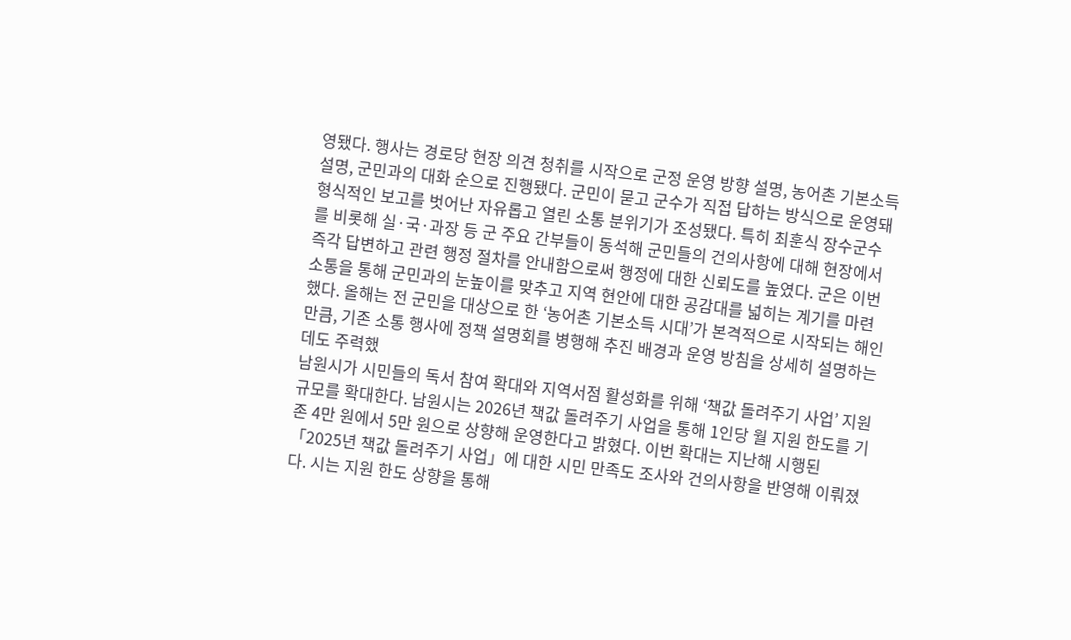영됐다. 행사는 경로당 현장 의견 청취를 시작으로 군정 운영 방향 설명, 농어촌 기본소득 설명, 군민과의 대화 순으로 진행됐다. 군민이 묻고 군수가 직접 답하는 방식으로 운영돼 형식적인 보고를 벗어난 자유롭고 열린 소통 분위기가 조성됐다. 특히 최훈식 장수군수를 비롯해 실·국·과장 등 군 주요 간부들이 동석해 군민들의 건의사항에 대해 현장에서 즉각 답변하고 관련 행정 절차를 안내함으로써 행정에 대한 신뢰도를 높였다. 군은 이번 소통을 통해 군민과의 눈높이를 맞추고 지역 현안에 대한 공감대를 넓히는 계기를 마련했다. 올해는 전 군민을 대상으로 한 ‘농어촌 기본소득 시대’가 본격적으로 시작되는 해인 만큼, 기존 소통 행사에 정책 설명회를 병행해 추진 배경과 운영 방침을 상세히 설명하는 데도 주력했
남원시가 시민들의 독서 참여 확대와 지역서점 활성화를 위해 ‘책값 돌려주기 사업’ 지원 규모를 확대한다. 남원시는 2026년 책값 돌려주기 사업을 통해 1인당 월 지원 한도를 기존 4만 원에서 5만 원으로 상향해 운영한다고 밝혔다. 이번 확대는 지난해 시행된 「2025년 책값 돌려주기 사업」에 대한 시민 만족도 조사와 건의사항을 반영해 이뤄졌다. 시는 지원 한도 상향을 통해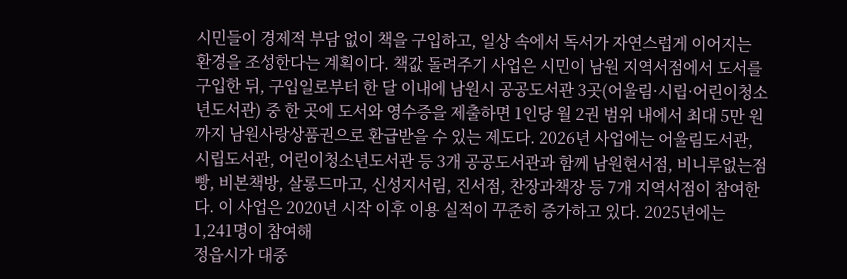시민들이 경제적 부담 없이 책을 구입하고, 일상 속에서 독서가 자연스럽게 이어지는 환경을 조성한다는 계획이다. 책값 돌려주기 사업은 시민이 남원 지역서점에서 도서를 구입한 뒤, 구입일로부터 한 달 이내에 남원시 공공도서관 3곳(어울림·시립·어린이청소년도서관) 중 한 곳에 도서와 영수증을 제출하면 1인당 월 2권 범위 내에서 최대 5만 원까지 남원사랑상품권으로 환급받을 수 있는 제도다. 2026년 사업에는 어울림도서관, 시립도서관, 어린이청소년도서관 등 3개 공공도서관과 함께 남원현서점, 비니루없는점빵, 비본책방, 살롱드마고, 신성지서림, 진서점, 찬장과책장 등 7개 지역서점이 참여한다. 이 사업은 2020년 시작 이후 이용 실적이 꾸준히 증가하고 있다. 2025년에는 1,241명이 참여해
정읍시가 대중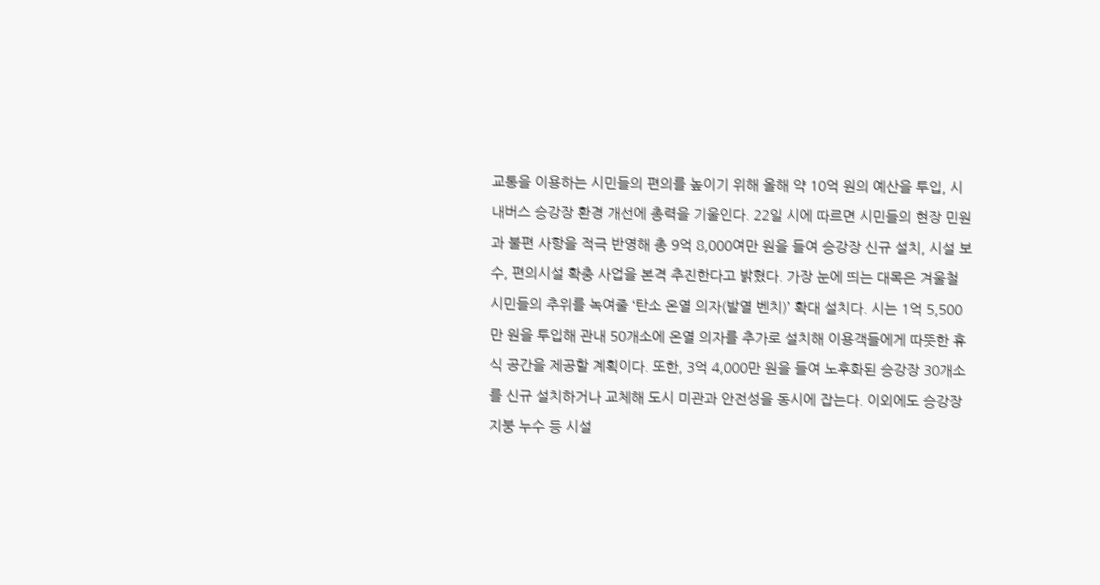교통을 이용하는 시민들의 편의를 높이기 위해 올해 약 10억 원의 예산을 투입, 시내버스 승강장 환경 개선에 총력을 기울인다. 22일 시에 따르면 시민들의 현장 민원과 불편 사항을 적극 반영해 총 9억 8,000여만 원을 들여 승강장 신규 설치, 시설 보수, 편의시설 확충 사업을 본격 추진한다고 밝혔다. 가장 눈에 띄는 대목은 겨울철 시민들의 추위를 녹여줄 ‘탄소 온열 의자(발열 벤치)’ 확대 설치다. 시는 1억 5,500만 원을 투입해 관내 50개소에 온열 의자를 추가로 설치해 이용객들에게 따뜻한 휴식 공간을 제공할 계획이다. 또한, 3억 4,000만 원을 들여 노후화된 승강장 30개소를 신규 설치하거나 교체해 도시 미관과 안전성을 동시에 잡는다. 이외에도 승강장 지붕 누수 등 시설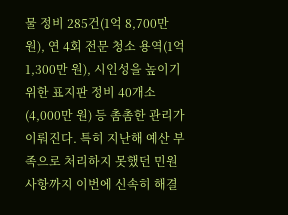물 정비 285건(1억 8,700만 원), 연 4회 전문 청소 용역(1억 1,300만 원), 시인성을 높이기 위한 표지판 정비 40개소(4,000만 원) 등 촘촘한 관리가 이뤄진다. 특히 지난해 예산 부족으로 처리하지 못했던 민원 사항까지 이번에 신속히 해결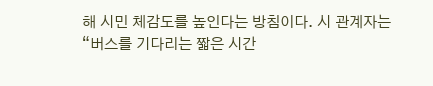해 시민 체감도를 높인다는 방침이다. 시 관계자는 “버스를 기다리는 짧은 시간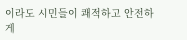이라도 시민들이 쾌적하고 안전하게